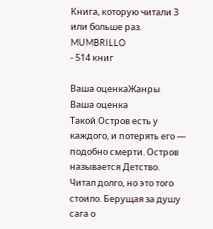Книга, которую читали 3 или больше раз.
MUMBRILLO
- 514 книг

Ваша оценкаЖанры
Ваша оценка
Такой Остров есть у каждого, и потерять его — подобно смерти. Остров называется Детство.
Читал долго, но это того стоило. Берущая за душу сага о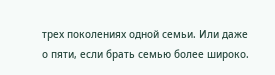трех поколениях одной семьи. Или даже о пяти, если брать семью более широко.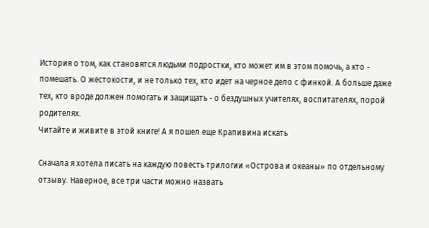История о том, как становятся людьми подростки, кто может им в этом помочь, а кто - помешать. О жестокости, и не только тех, кто идет на черное дело с финкой. А больше даже тех, кто вроде должен помогать и защищать - о бездушных учителях, воспитателях, порой родителях.
Читайте и живите в этой книге! А я пошел еще Крапивина искать

Сначала я хотела писать на каждую повесть трилогии «Острова и океаны» по отдельному отзыву. Наверное, все три части можно назвать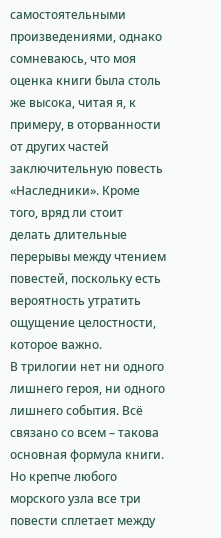самостоятельными произведениями, однако сомневаюсь, что моя оценка книги была столь же высока, читая я, к примеру, в оторванности от других частей заключительную повесть «Наследники». Кроме того, вряд ли стоит делать длительные перерывы между чтением повестей, поскольку есть вероятность утратить ощущение целостности, которое важно.
В трилогии нет ни одного лишнего героя, ни одного лишнего события. Всё связано со всем – такова основная формула книги. Но крепче любого морского узла все три повести сплетает между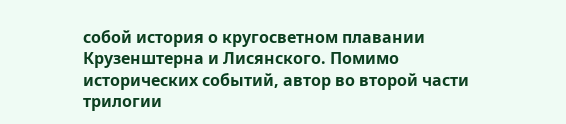собой история о кругосветном плавании Крузенштерна и Лисянского. Помимо исторических событий, автор во второй части трилогии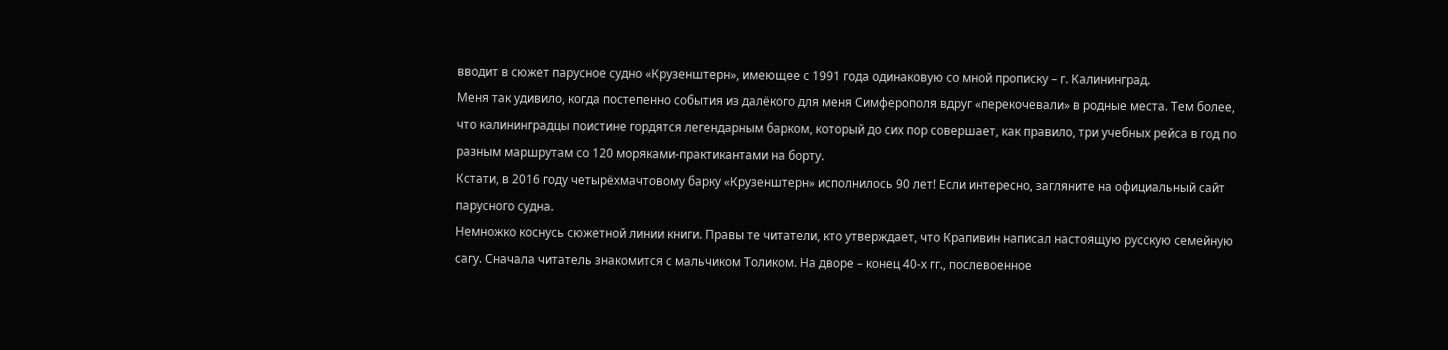вводит в сюжет парусное судно «Крузенштерн», имеющее с 1991 года одинаковую со мной прописку – г. Калининград.
Меня так удивило, когда постепенно события из далёкого для меня Симферополя вдруг «перекочевали» в родные места. Тем более, что калининградцы поистине гордятся легендарным барком, который до сих пор совершает, как правило, три учебных рейса в год по разным маршрутам со 120 моряками-практикантами на борту.
Кстати, в 2016 году четырёхмачтовому барку «Крузенштерн» исполнилось 90 лет! Если интересно, загляните на официальный сайт парусного судна.
Немножко коснусь сюжетной линии книги. Правы те читатели, кто утверждает, что Крапивин написал настоящую русскую семейную сагу. Сначала читатель знакомится с мальчиком Толиком. На дворе – конец 40-х гг., послевоенное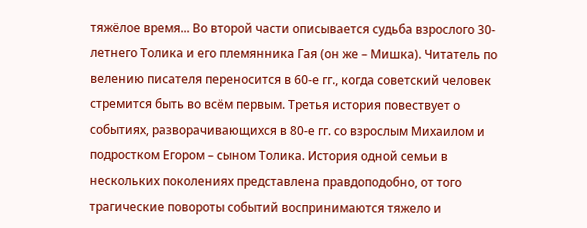тяжёлое время... Во второй части описывается судьба взрослого 30-летнего Толика и его племянника Гая (он же – Мишка). Читатель по велению писателя переносится в 60-е гг., когда советский человек стремится быть во всём первым. Третья история повествует о событиях, разворачивающихся в 80-е гг. со взрослым Михаилом и подростком Егором – сыном Толика. История одной семьи в нескольких поколениях представлена правдоподобно, от того трагические повороты событий воспринимаются тяжело и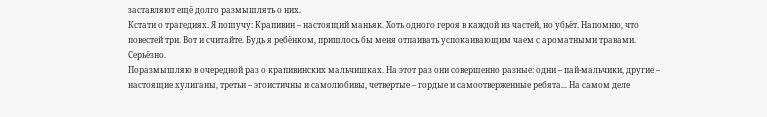заставляют ещё долго размышлять о них.
Кстати о трагедиях. Я пошучу: Крапивин – настоящий маньяк. Хоть одного героя в каждой из частей, но убьёт. Напомню, что повестей три. Вот и считайте. Будь я ребёнком, пришлось бы меня отпаивать успокаивающим чаем с ароматными травами. Серьёзно.
Поразмышляю в очередной раз о крапивинских мальчишках. На этот раз они совершенно разные: одни – пай-мальчики, другие – настоящие хулиганы, третьи – эгоистичны и самолюбивы, четвертые – гордые и самоотверженные ребята... На самом деле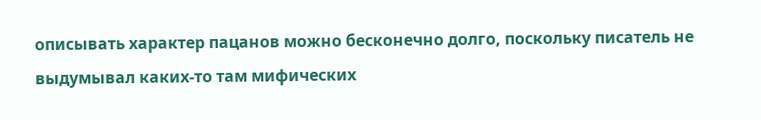описывать характер пацанов можно бесконечно долго, поскольку писатель не выдумывал каких-то там мифических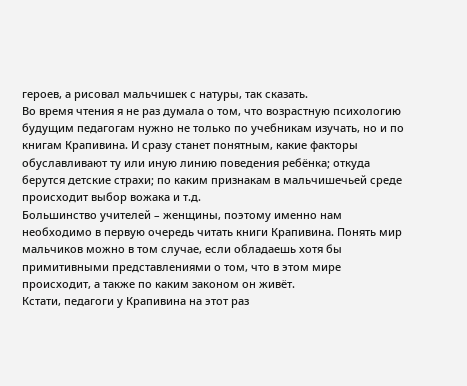героев, а рисовал мальчишек с натуры, так сказать.
Во время чтения я не раз думала о том, что возрастную психологию будущим педагогам нужно не только по учебникам изучать, но и по книгам Крапивина. И сразу станет понятным, какие факторы обуславливают ту или иную линию поведения ребёнка; откуда берутся детские страхи; по каким признакам в мальчишечьей среде происходит выбор вожака и т.д.
Большинство учителей – женщины, поэтому именно нам необходимо в первую очередь читать книги Крапивина. Понять мир мальчиков можно в том случае, если обладаешь хотя бы примитивными представлениями о том, что в этом мире происходит, а также по каким законом он живёт.
Кстати, педагоги у Крапивина на этот раз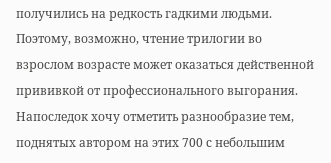получились на редкость гадкими людьми. Поэтому, возможно, чтение трилогии во взрослом возрасте может оказаться действенной прививкой от профессионального выгорания.
Напоследок хочу отметить разнообразие тем, поднятых автором на этих 700 с небольшим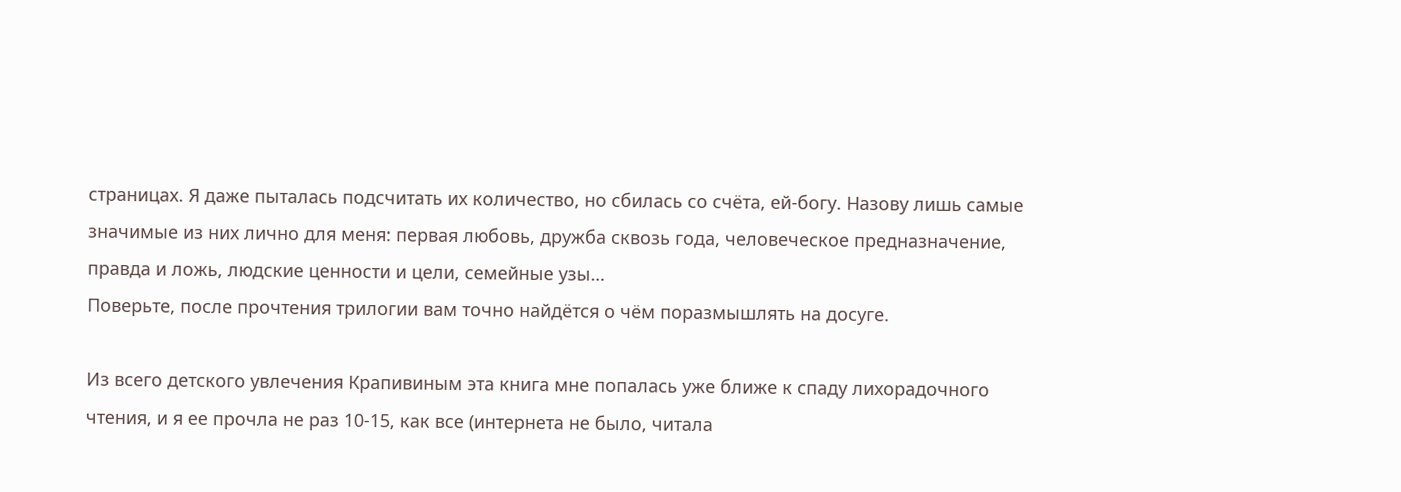страницах. Я даже пыталась подсчитать их количество, но сбилась со счёта, ей-богу. Назову лишь самые значимые из них лично для меня: первая любовь, дружба сквозь года, человеческое предназначение, правда и ложь, людские ценности и цели, семейные узы…
Поверьте, после прочтения трилогии вам точно найдётся о чём поразмышлять на досуге.

Из всего детского увлечения Крапивиным эта книга мне попалась уже ближе к спаду лихорадочного чтения, и я ее прочла не раз 10-15, как все (интернета не было, читала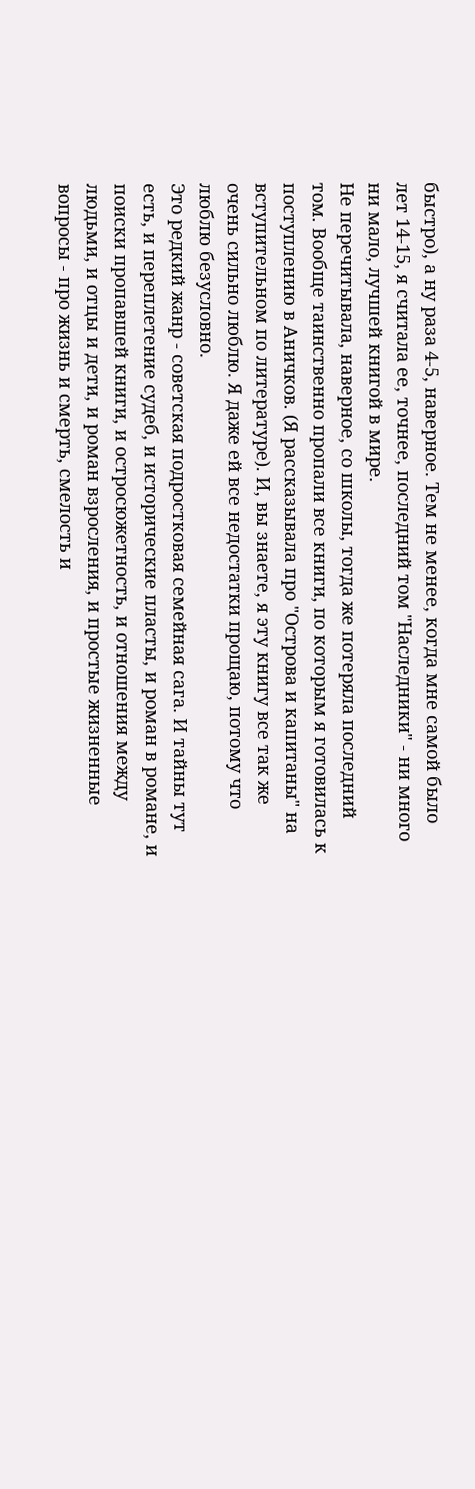быстро), а ну раза 4-5, наверное. Тем не менее, когда мне самой было лет 14-15, я считала ее, точнее, последний том "Наследники" - ни много ни мало, лучшей книгой в мире.
Не перечитывала, наверное, со школы, тогда же потеряла последний том. Вообще таинственно пропали все книги, по которым я готовилась к поступлению в Аничков. (Я рассказывала про "Острова и капитаны" на вступительном по литературе). И, вы знаете, я эту книгу все так же очень сильно люблю. Я даже ей все недостатки прощаю, потому что люблю безусловно.
Это редкий жанр - советская подростковая семейная сага. И тайны тут есть, и переплетение судеб, и исторические пласты, и роман в романе, и поиски пропавшей книги, и остросюжетность, и отношения между людьми, и отцы и дети, и роман взросления, и простые жизненные вопросы - про жизнь и смерть, смелость и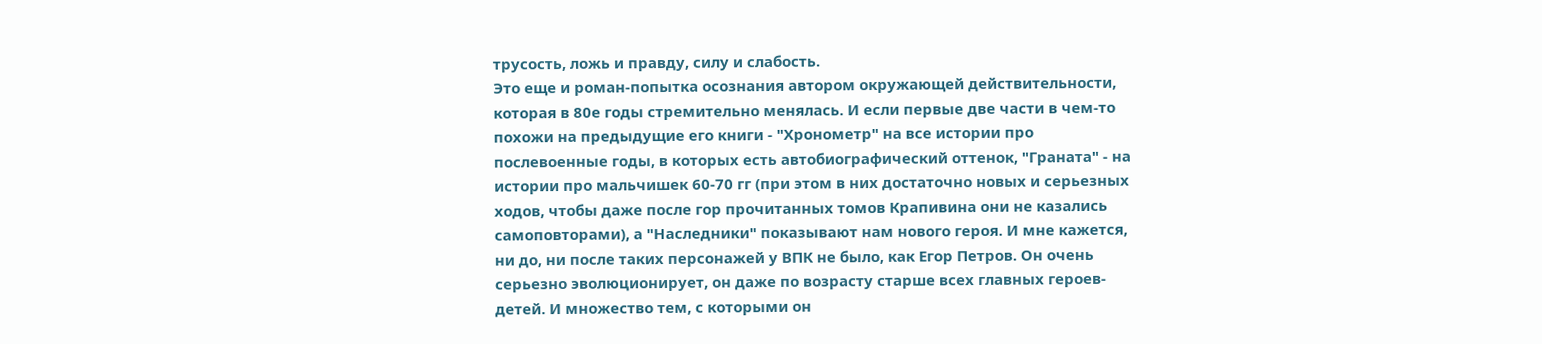трусость, ложь и правду, силу и слабость.
Это еще и роман-попытка осознания автором окружающей действительности, которая в 80е годы стремительно менялась. И если первые две части в чем-то похожи на предыдущие его книги - "Хронометр" на все истории про послевоенные годы, в которых есть автобиографический оттенок, "Граната" - на истории про мальчишек 60-70 гг (при этом в них достаточно новых и серьезных ходов, чтобы даже после гор прочитанных томов Крапивина они не казались самоповторами), а "Наследники" показывают нам нового героя. И мне кажется, ни до, ни после таких персонажей у ВПК не было, как Егор Петров. Он очень серьезно эволюционирует, он даже по возрасту старше всех главных героев-детей. И множество тем, с которыми он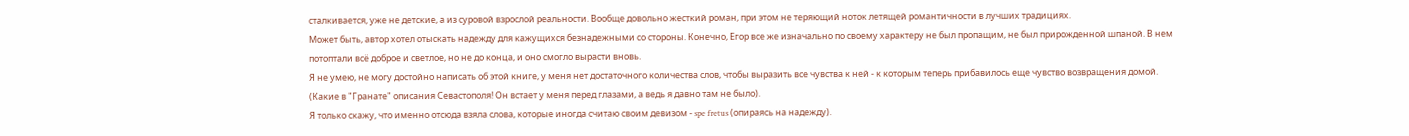сталкивается, уже не детские, а из суровой взрослой реальности. Вообще довольно жесткий роман, при этом не теряющий ноток летящей романтичности в лучших традициях.
Может быть, автор хотел отыскать надежду для кажущихся безнадежными со стороны. Конечно, Егор все же изначально по своему характеру не был пропащим, не был прирожденной шпаной. В нем потоптали всё доброе и светлое, но не до конца, и оно смогло вырасти вновь.
Я не умею, не могу достойно написать об этой книге, у меня нет достаточного количества слов, чтобы выразить все чувства к ней - к которым теперь прибавилось еще чувство возвращения домой. (Какие в "Гранате" описания Севастополя! Он встает у меня перед глазами, а ведь я давно там не было).
Я только скажу, что именно отсюда взяла слова, которые иногда считаю своим девизом - spe fretus (опираясь на надежду).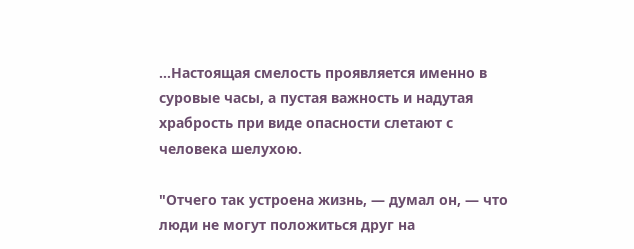...Настоящая смелость проявляется именно в суровые часы, а пустая важность и надутая храбрость при виде опасности слетают с человека шелухою.

"Отчего так устроена жизнь, — думал он, — что люди не могут положиться друг на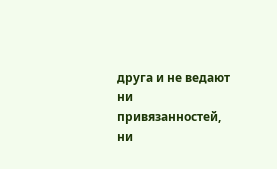друга и не ведают ни привязанностей, ни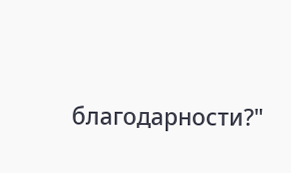благодарности?"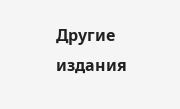Другие издания